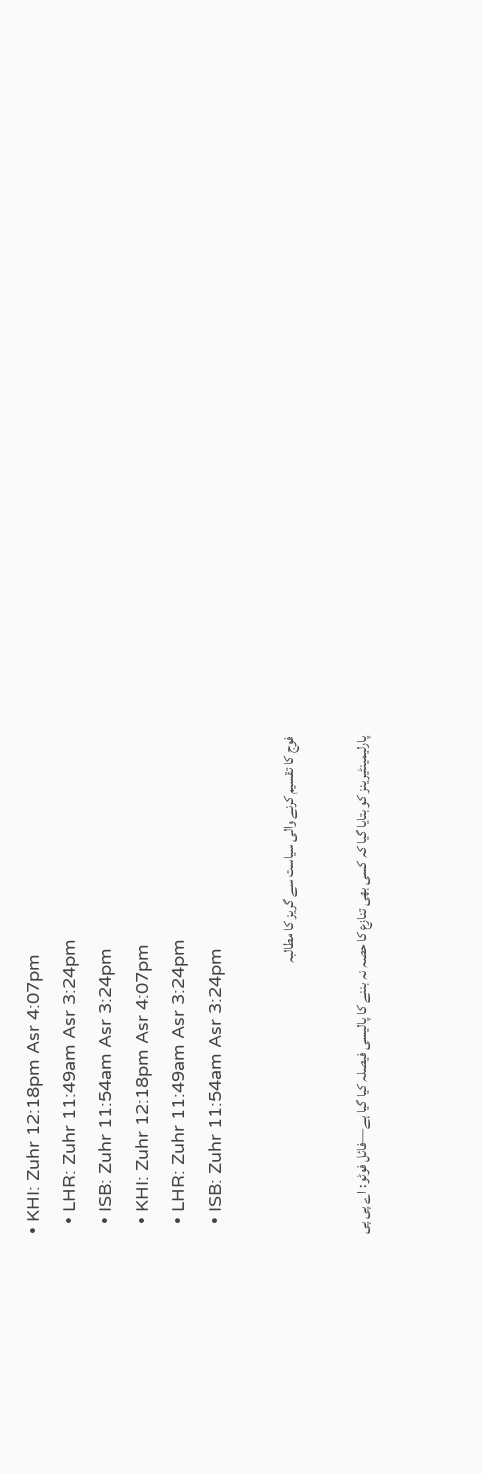• KHI: Zuhr 12:18pm Asr 4:07pm
  • LHR: Zuhr 11:49am Asr 3:24pm
  • ISB: Zuhr 11:54am Asr 3:24pm
  • KHI: Zuhr 12:18pm Asr 4:07pm
  • LHR: Zuhr 11:49am Asr 3:24pm
  • ISB: Zuhr 11:54am Asr 3:24pm

فوج کا تقسیم کرنے والی سیاست سے گریز کا مطالبہ

پارلیمینٹیرینز کو بتایا گیا کہ کسی بھی تنازع کا حصہ نہ بننے کا پالیسی فیصلہ کیا گیا ہے—فائل فوٹو: اے پی پی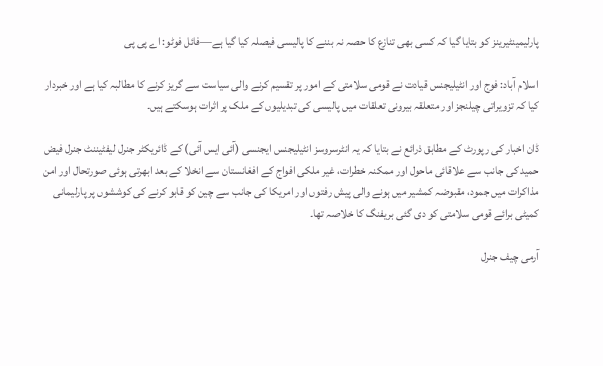پارلیمینٹیرینز کو بتایا گیا کہ کسی بھی تنازع کا حصہ نہ بننے کا پالیسی فیصلہ کیا گیا ہے—فائل فوٹو: اے پی پی

اسلام آباد: فوج اور انٹیلیجنس قیادت نے قومی سلامتی کے امور پر تقسیم کرنے والی سیاست سے گریز کرنے کا مطالبہ کیا ہے اور خبردار کیا کہ تزویراتی چیلنجز اور متعلقہ بیرونی تعلقات میں پالیسی کی تبدیلیوں کے ملک پر اثرات ہوسکتے ہیں۔

ڈان اخبار کی رپورٹ کے مطابق ذرائع نے بتایا کہ یہ انٹرسروسز انٹیلیجنس ایجنسی (آئی ایس آئی) کے ڈائریکٹر جنرل لیفٹیننٹ جنرل فیض حمید کی جانب سے علاقائی ماحول اور ممکنہ خطرات، غیر ملکی افواج کے افغانستان سے انخلا کے بعد ابھرتی ہوئی صورتحال اور امن مذاکرات میں جمود، مقبوضہ کمشیر میں ہونے والی پیش رفتوں اور امریکا کی جانب سے چین کو قابو کرنے کی کوششوں پر پارلیمانی کمیٹی برائے قومی سلامتی کو دی گئی بریفنگ کا خلاصہ تھا۔

آرمی چیف جنرل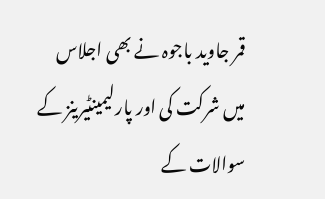قمر جاوید باجوہ نے بھی اجلاس میں شرکت کی اور پارلیمینٹیرینز کے سوالات کے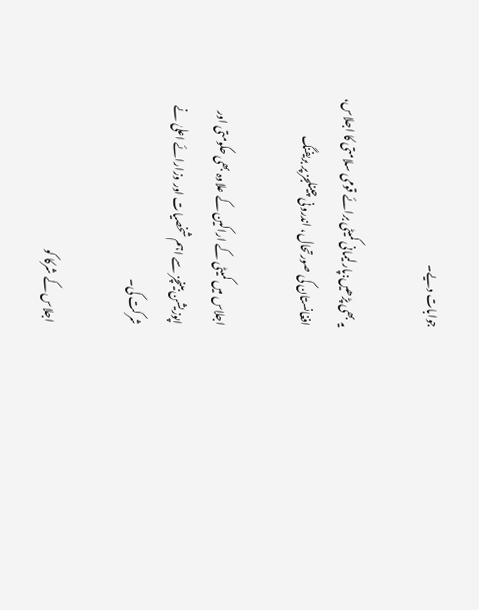جوابات دیے۔

یہ بھی پڑھیں:پارلیمانی کمیٹی برائے قومی سلامتی کا اجلاس، افغانستان کی صورتحال، اندرونی چینلجز پر بریفنگ

اجلاس میں کمیٹی کے اراکین کے علاوہ بھی حکومتی اور اپوزیشن بینچز سے اہم شخصیات اور وزارائے اعلیٰ نے شرکت کی۔

اجلاس کے شرکا کو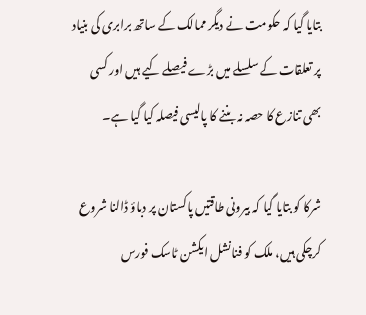بتایا گیا کہ حکومت نے دیگر ممالک کے ساتھ برابری کی بنیاد پر تعلقات کے سلسلے میں بڑے فیصلے کیے ہیں اور کسی بھی تنازع کا حصہ نہ بننے کا پالیسی فیصلہ کیا گیا ہے۔

شرکا کو بتایا گیا کہ بیرونی طاقتیں پاکستان پر دباؤ ڈالنا شروع کرچکی ہیں، ملک کو فنانشل ایکشن ٹاسک فورس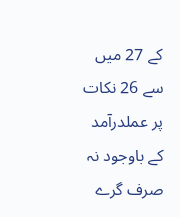کے 27 میں سے 26 نکات پر عملدرآمد کے باوجود نہ صرف گرے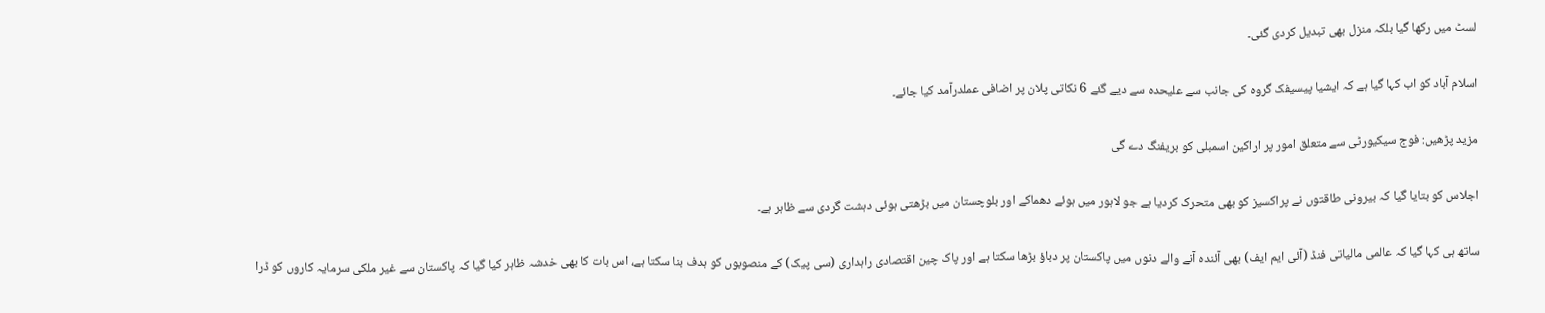لسٹ میں رکھا گیا بلکہ منزل بھی تبدیل کردی گئی۔

اسلام آباد کو اب کہا گیا ہے کہ ایشیا پیسیفک گروہ کی جانب سے علیحدہ سے دیے گئے 6 نکاتی پلان پر اضافی عملدرآمد کیا جائے۔

مزید پڑھیں: فوج سیکیورٹی سے متعلق امور پر اراکین اسمبلی کو بریفنگ دے گی

اجلاس کو بتایا گیا کہ بیرونی طاقتوں نے پراکسیز کو بھی متحرک کردیا ہے جو لاہور میں ہوئے دھماکے اور بلوچستان میں بڑھتی ہوئی دہشت گردی سے ظاہر ہے۔

ساتھ ہی کہا گیا کہ عالمی مالیاتی فنڈ (آئی ایم ایف) بھی آئندہ آنے والے دنوں میں پاکستان پر دباؤ بڑھا سکتا ہے اور پاک چین اقتصادی راہداری (سی پیک) کے منصوبوں کو ہدف بنا سکتا ہے، اس بات کا بھی خدشہ ظاہر کیا گیا کہ پاکستان سے غیر ملکی سرمایہ کاروں کو ڈرا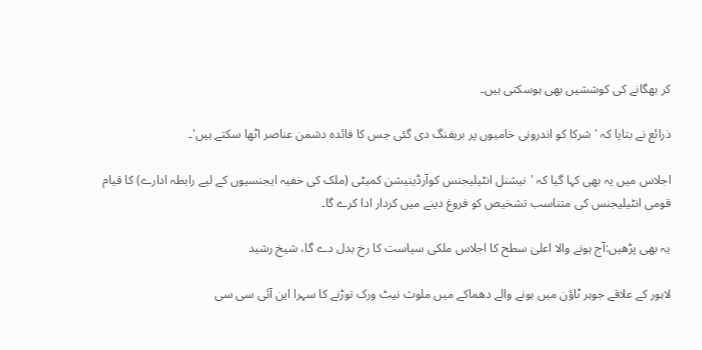کر بھگانے کی کوششیں بھی ہوسکتی ہیں۔

ذرائع نے بتایا کہ 'شرکا کو اندرونی خامیوں پر بریفنگ دی گئی جس کا فائدہ دشمن عناصر اٹھا سکتے ہیں'۔

اجلاس میں یہ بھی کہا گیا کہ 'نیشنل انٹیلیجنس کوآرڈینیشن کمیٹی (ملک کی خفیہ ایجنسیوں کے لیے رابطہ ادارے) کا قیام قومی انٹیلیجنس کی متناسب تشخیص کو فروغ دینے میں کردار ادا کرے گا۔

یہ بھی پڑھیں:آج ہونے والا اعلیٰ سطح کا اجلاس ملکی سیاست کا رخ بدل دے گا، شیخ رشید

لاہور کے علاقے جوہر ٹاؤن میں ہونے والے دھماکے میں ملوث نیٹ ورک توڑنے کا سہرا این آئی سی سی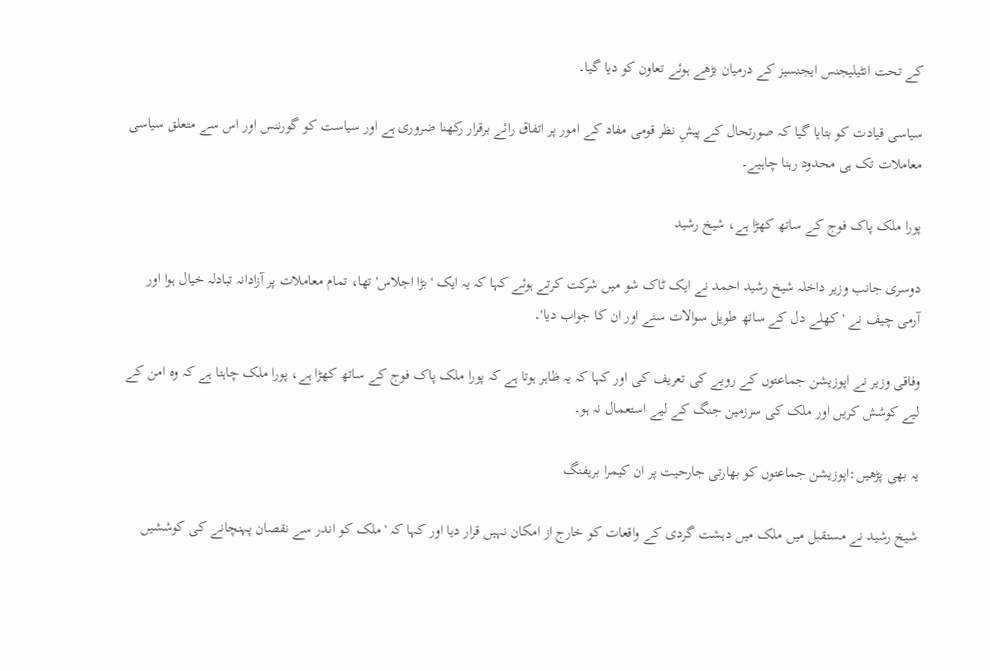کے تحت انٹیلیجنس ایجنسیز کے درمیان بڑھے ہوئے تعاون کو دیا گیا۔

سیاسی قیادت کو بتایا گیا کہ صورتحال کے پیشِ نظر قومی مفاد کے امور پر اتفاق رائے برقرار رکھنا ضروری ہے اور سیاست کو گورننس اور اس سے متعلق سیاسی معاملات تک ہی محدود رہنا چاہیے۔

پورا ملک پاک فوج کے ساتھ کھڑا ہے، شیخ رشید

دوسری جانب وزیر داخلہ شیخ رشید احمد نے ایک ٹاک شو میں شرکت کرتے ہوئے کہا کہ یہ ایک 'بڑا اجلاس' تھا، تمام معاملات پر آزادانہ تبادلہ خیال ہوا اور آرمی چیف نے 'کھلے دل کے ساتھ طویل سوالات سنے اور ان کا جواب دیا'۔

وفاقی وزیر نے اپوزیشن جماعتوں کے رویے کی تعریف کی اور کہا کہ یہ ظاہر ہوتا ہے کہ پورا ملک پاک فوج کے ساتھ کھڑا ہے، پورا ملک چاہتا ہے کہ وہ امن کے لیے کوشش کریں اور ملک کی سرزمین جنگ کے لیے استعمال نہ ہو۔

یہ بھی پڑھیں:اپوزیشن جماعتوں کو بھارتی جارحیت پر ان کیمرا بریفنگ

شیخ رشید نے مستقبل میں ملک میں دہشت گردی کے واقعات کو خارج از امکان نہیں قرار دیا اور کہا کہ 'ملک کو اندر سے نقصان پہنچانے کی کوششیں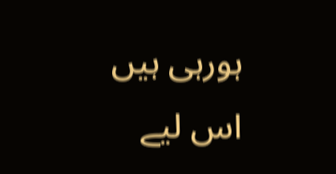ہورہی ہیں اس لیے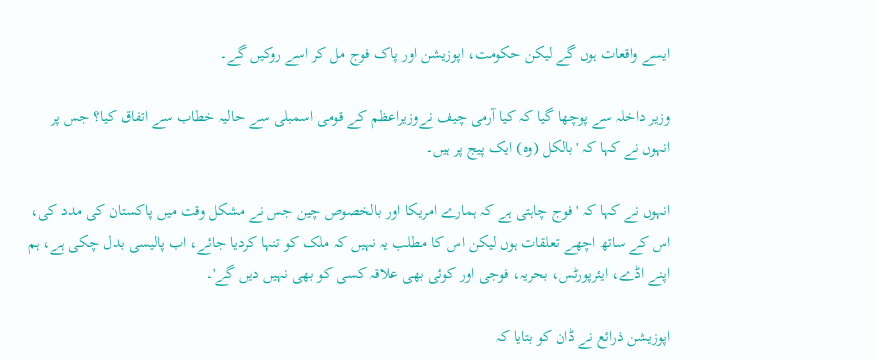ایسے واقعات ہوں گے لیکن حکومت، اپوزیشن اور پاک فوج مل کر اسے روکیں گے۔

وزیر داخلہ سے پوچھا گیا کہ کیا آرمی چیف نےوزیراعظم کے قومی اسمبلی سے حالیہ خطاب سے اتفاق کیا؟ جس پر انہوں نے کہا کہ 'بالکل (وہ) ایک پیج پر ہیں۔

انہوں نے کہا کہ 'فوج چاہتی ہے کہ ہمارے امریکا اور بالخصوص چین جس نے مشکل وقت میں پاکستان کی مدد کی، اس کے ساتھ اچھے تعلقات ہوں لیکن اس کا مطلب یہ نہیں کہ ملک کو تنہا کردیا جائے، اب پالیسی بدل چکی ہے، ہم اپنے اڈے، ایئرپورٹس، بحریہ، فوجی اور کوئی بھی علاقہ کسی کو بھی نہیں دیں گے'۔

اپوزیشن ذرائع نے ڈان کو بتایا کہ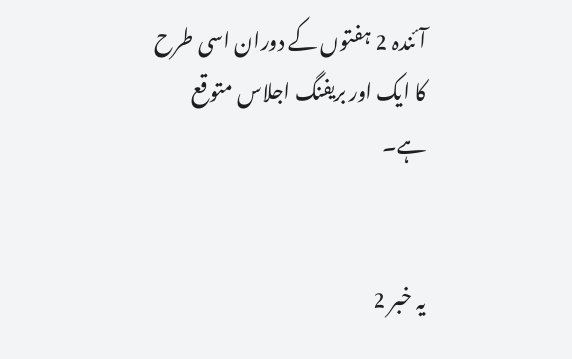آئندہ 2 ہفتوں کے دوران اسی طرح کا ایک اور بریفنگ اجلاس متوقع ہے۔


یہ خبر 2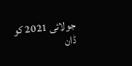جولائی 2021 کو ڈان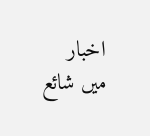اخبار میں شائع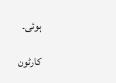ہوئی۔

کارٹون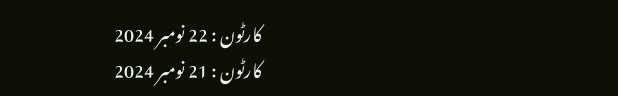کارٹون : 22 نومبر 2024
کارٹون : 21 نومبر 2024